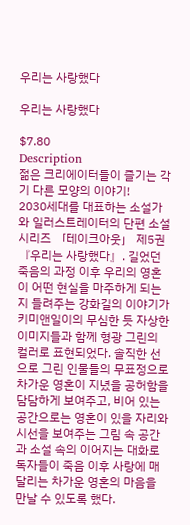우리는 사랑했다

우리는 사랑했다

$7.80
Description
젊은 크리에이터들이 즐기는 각기 다른 모양의 이야기!
2030세대를 대표하는 소설가와 일러스트레이터의 단편 소설 시리즈 「테이크아웃」 제5권 『우리는 사랑했다』. 길었던 죽음의 과정 이후 우리의 영혼이 어떤 현실을 마주하게 되는지 들려주는 강화길의 이야기가 키미앤일이의 무심한 듯 자상한 이미지들과 함께 형광 그린의 컬러로 표현되었다. 솔직한 선으로 그린 인물들의 무표정으로 차가운 영혼이 지녔을 공허함을 담담하게 보여주고, 비어 있는 공간으로는 영혼이 있을 자리와 시선을 보여주는 그림 속 공간과 소설 속의 이어지는 대화로 독자들이 죽음 이후 사랑에 매달리는 차가운 영혼의 마음을 만날 수 있도록 했다.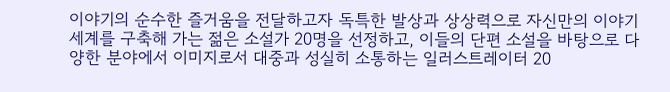이야기의 순수한 즐거움을 전달하고자 독특한 발상과 상상력으로 자신만의 이야기 세계를 구축해 가는 젊은 소설가 20명을 선정하고, 이들의 단편 소설을 바탕으로 다양한 분야에서 이미지로서 대중과 성실히 소통하는 일러스트레이터 20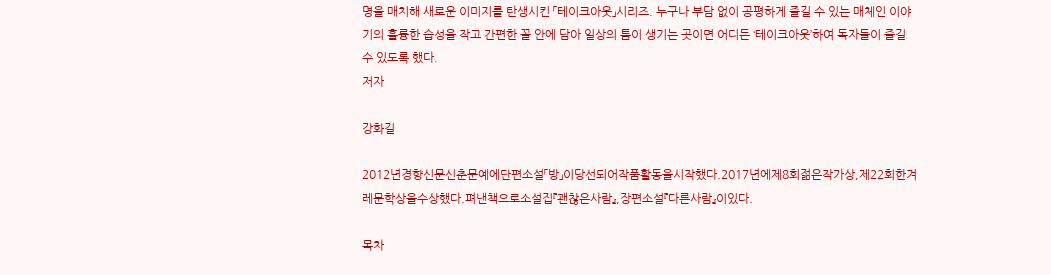명을 매치해 새로운 이미지를 탄생시킨 「테이크아웃」시리즈. 누구나 부담 없이 공평하게 즐길 수 있는 매체인 이야기의 훌륭한 습성을 작고 간편한 꼴 안에 담아 일상의 틈이 생기는 곳이면 어디든 ‘테이크아웃’하여 독자들이 즐길 수 있도록 했다.
저자

강화길

2012년경향신문신춘문예에단편소설「방」이당선되어작품활동을시작했다.2017년에제8회젊은작가상,제22회한겨레문학상을수상했다.펴낸책으로소설집『괜찮은사람』,장편소설『다른사람』이있다.

목차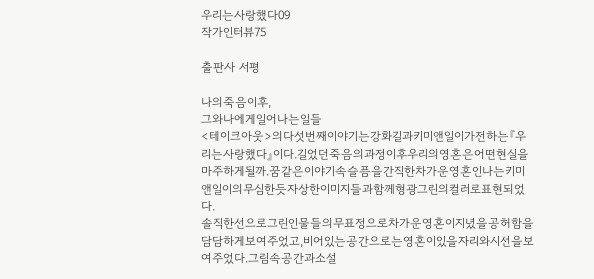우리는사랑했다09
작가인터뷰75

출판사 서평

나의죽음이후,
그와나에게일어나는일들
<테이크아웃>의다섯번째이야기는강화길과키미앤일이가전하는『우리는사랑했다』이다.길었던죽음의과정이후우리의영혼은어떤현실을마주하게될까.꿈같은이야기속슬픔을간직한차가운영혼인나는키미앤일이의무심한듯자상한이미지들과함께형광그린의컬러로표현되었다.
솔직한선으로그린인물들의무표정으로차가운영혼이지녔을공허함을담담하게보여주었고,비어있는공간으로는영혼이있을자리와시선을보여주었다.그림속공간과소설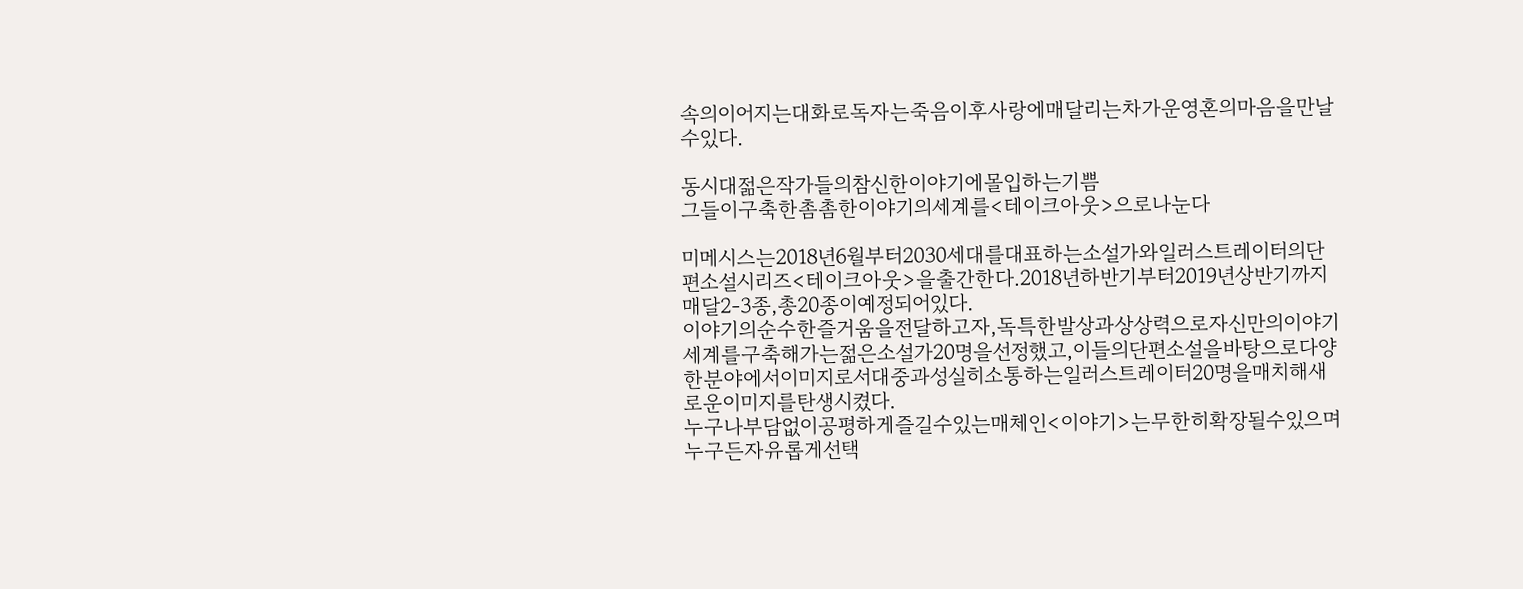속의이어지는대화로독자는죽음이후사랑에매달리는차가운영혼의마음을만날수있다.

동시대젊은작가들의참신한이야기에몰입하는기쁨
그들이구축한촘촘한이야기의세계를<테이크아웃>으로나눈다

미메시스는2018년6월부터2030세대를대표하는소설가와일러스트레이터의단편소설시리즈<테이크아웃>을출간한다.2018년하반기부터2019년상반기까지매달2-3종,총20종이예정되어있다.
이야기의순수한즐거움을전달하고자,독특한발상과상상력으로자신만의이야기세계를구축해가는젊은소설가20명을선정했고,이들의단편소설을바탕으로다양한분야에서이미지로서대중과성실히소통하는일러스트레이터20명을매치해새로운이미지를탄생시켰다.
누구나부담없이공평하게즐길수있는매체인<이야기>는무한히확장될수있으며누구든자유롭게선택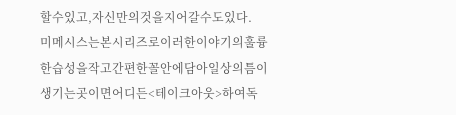할수있고,자신만의것을지어갈수도있다.
미메시스는본시리즈로이러한이야기의훌륭한습성을작고간편한꼴안에담아일상의틈이생기는곳이면어디든<테이크아웃>하여독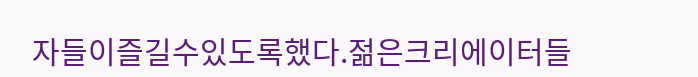자들이즐길수있도록했다.젊은크리에이터들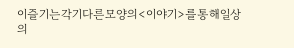이즐기는각기다른모양의<이야기>를통해일상의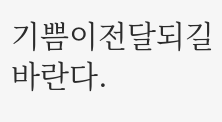기쁨이전달되길바란다.